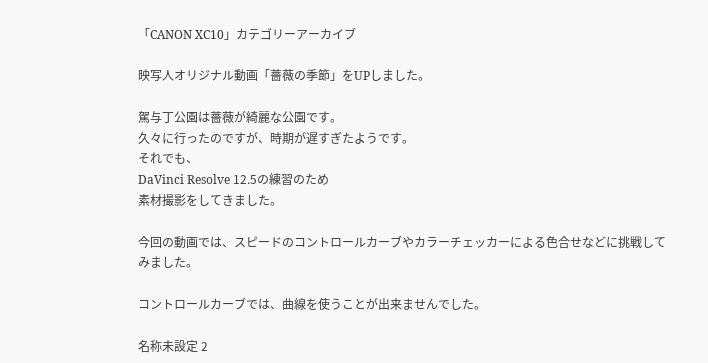「CANON XC10」カテゴリーアーカイブ

映写人オリジナル動画「薔薇の季節」をUPしました。

駕与丁公園は薔薇が綺麗な公園です。
久々に行ったのですが、時期が遅すぎたようです。
それでも、
DaVinci Resolve 12.5の練習のため
素材撮影をしてきました。

今回の動画では、スピードのコントロールカーブやカラーチェッカーによる色合せなどに挑戦してみました。

コントロールカーブでは、曲線を使うことが出来ませんでした。

名称未設定 2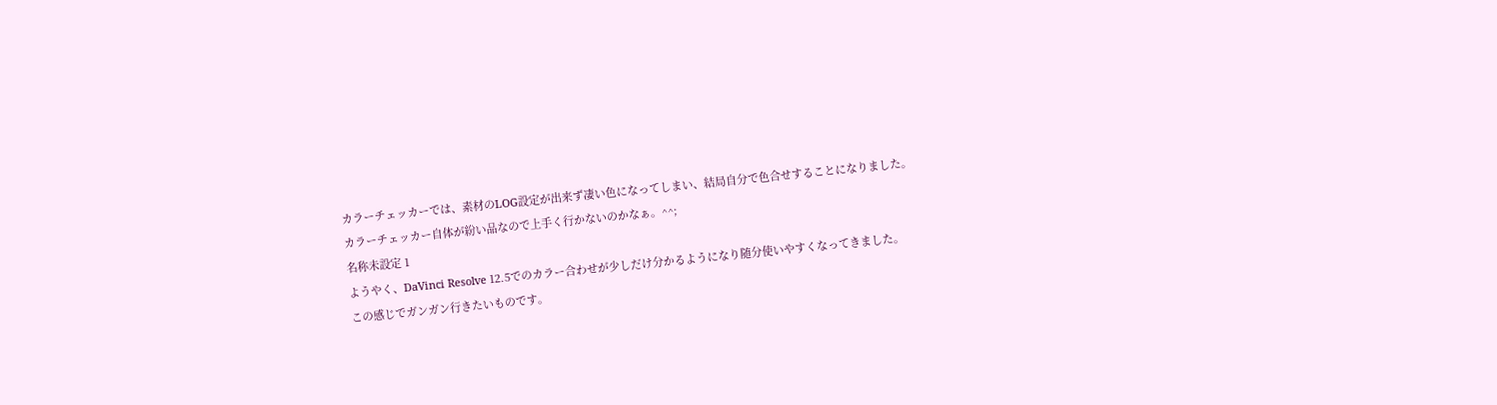カラーチェッカーでは、素材のLOG設定が出来ず凄い色になってしまい、結局自分で色合せすることになりました。
カラーチェッカー自体が紛い品なので上手く行かないのかなぁ。^^;
名称未設定 1
ようやく、DaVinci Resolve 12.5でのカラー合わせが少しだけ分かるようになり随分使いやすくなってきました。
この感じでガンガン行きたいものです。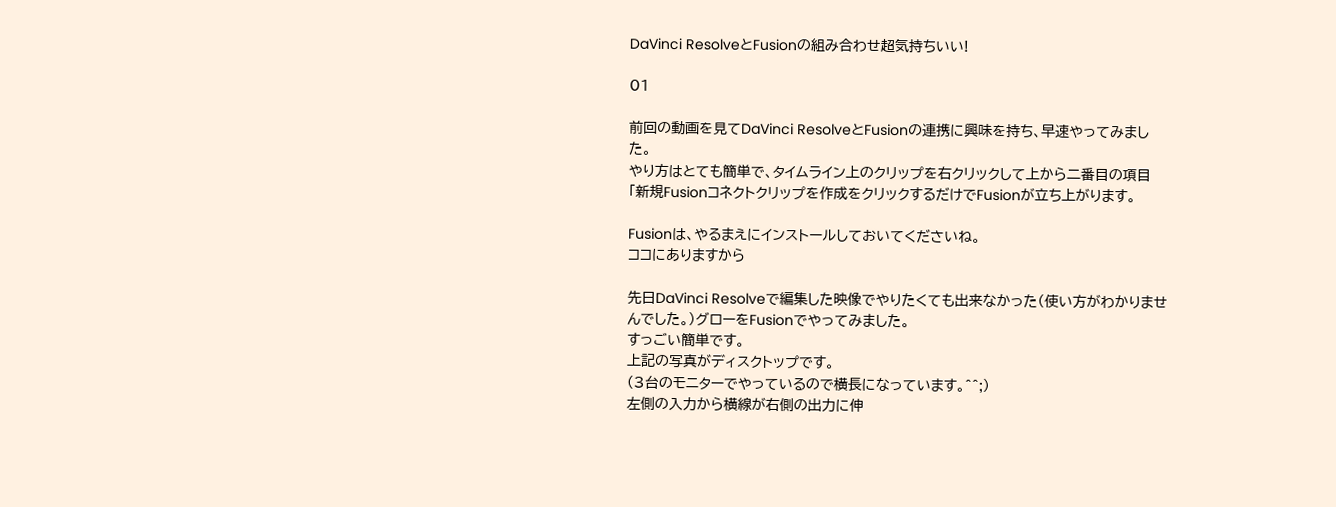DaVinci ResolveとFusionの組み合わせ超気持ちいい!

01

前回の動画を見てDaVinci ResolveとFusionの連携に興味を持ち、早速やってみました。
やり方はとても簡単で、タイムライン上のクリップを右クリックして上から二番目の項目「新規Fusionコネクトクリップを作成をクリックするだけでFusionが立ち上がります。

Fusionは、やるまえにインストールしておいてくださいね。
ココにありますから

先日DaVinci Resolveで編集した映像でやりたくても出来なかった(使い方がわかりませんでした。)グローをFusionでやってみました。
すっごい簡単です。
上記の写真がディスクトップです。
(3台のモニターでやっているので横長になっています。^^;)
左側の入力から横線が右側の出力に伸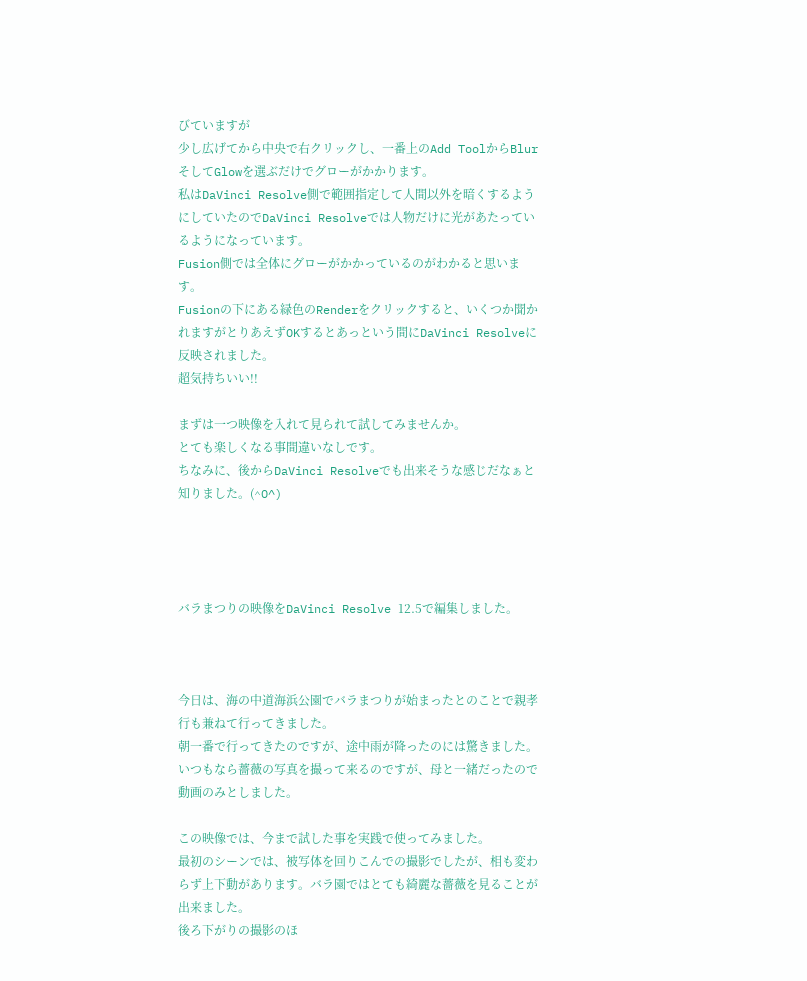びていますが
少し広げてから中央で右クリックし、一番上のAdd ToolからBlurそしてGlowを選ぶだけでグローがかかります。
私はDaVinci Resolve側で範囲指定して人間以外を暗くするようにしていたのでDaVinci Resolveでは人物だけに光があたっているようになっています。
Fusion側では全体にグローがかかっているのがわかると思います。
Fusionの下にある緑色のRenderをクリックすると、いくつか聞かれますがとりあえずOKするとあっという間にDaVinci Resolveに反映されました。
超気持ちいい!!

まずは一つ映像を入れて見られて試してみませんか。
とても楽しくなる事間違いなしです。
ちなみに、後からDaVinci Resolveでも出来そうな感じだなぁと知りました。(^O^)




バラまつりの映像をDaVinci Resolve 12.5で編集しました。



今日は、海の中道海浜公園でバラまつりが始まったとのことで親孝行も兼ねて行ってきました。
朝一番で行ってきたのですが、途中雨が降ったのには驚きました。
いつもなら薔薇の写真を撮って来るのですが、母と一緒だったので動画のみとしました。

この映像では、今まで試した事を実践で使ってみました。
最初のシーンでは、被写体を回りこんでの撮影でしたが、相も変わらず上下動があります。バラ園ではとても綺麗な薔薇を見ることが出来ました。
後ろ下がりの撮影のほ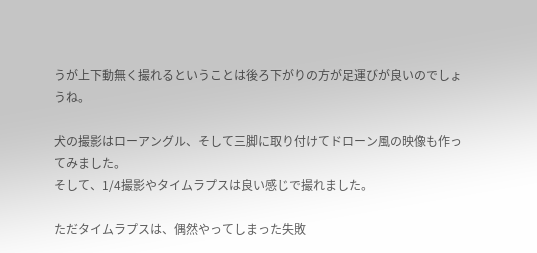うが上下動無く撮れるということは後ろ下がりの方が足運びが良いのでしょうね。

犬の撮影はローアングル、そして三脚に取り付けてドローン風の映像も作ってみました。
そして、1/4撮影やタイムラプスは良い感じで撮れました。

ただタイムラプスは、偶然やってしまった失敗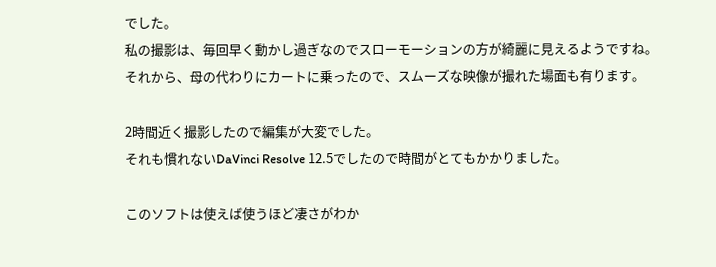でした。
私の撮影は、毎回早く動かし過ぎなのでスローモーションの方が綺麗に見えるようですね。
それから、母の代わりにカートに乗ったので、スムーズな映像が撮れた場面も有ります。

2時間近く撮影したので編集が大変でした。
それも慣れないDaVinci Resolve 12.5でしたので時間がとてもかかりました。

このソフトは使えば使うほど凄さがわか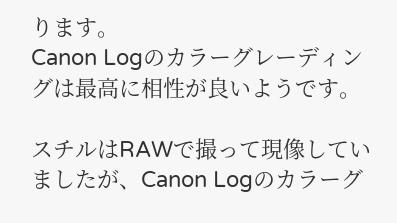ります。
Canon Logのカラーグレーディングは最高に相性が良いようです。

スチルはRAWで撮って現像していましたが、Canon Logのカラーグ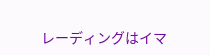レーディングはイマ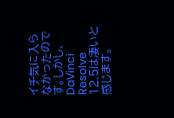イチ気に入らなかったのです。しかし、DaVinci Resolve 12.5は凄いと感じます。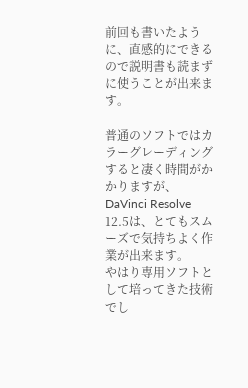前回も書いたように、直感的にできるので説明書も読まずに使うことが出来ます。

普通のソフトではカラーグレーディングすると凄く時間がかかりますが、DaVinci Resolve 12.5は、とてもスムーズで気持ちよく作業が出来ます。
やはり専用ソフトとして培ってきた技術でし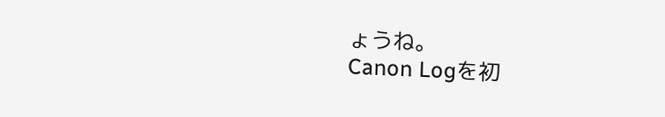ょうね。
Canon Logを初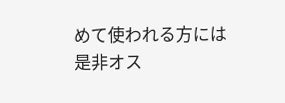めて使われる方には是非オス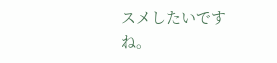スメしたいですね。